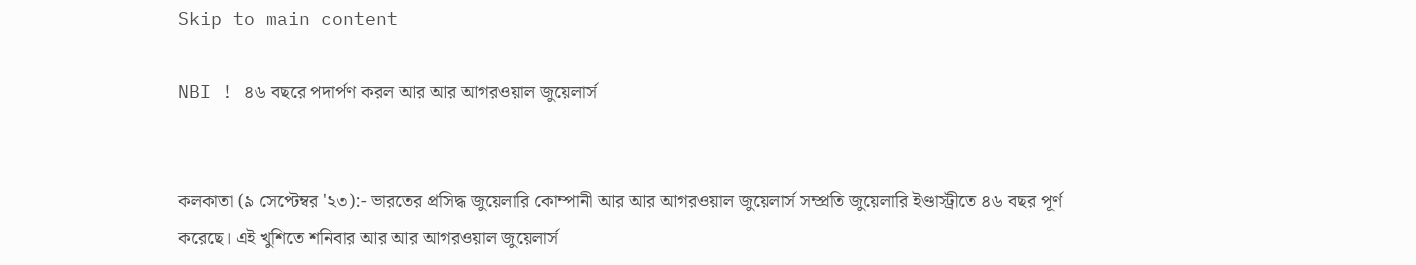Skip to main content

NBI ! ৪৬ বছরে পদার্পণ করল আর আর আগরওয়াল জুয়েলার্স


কলকাতা (৯ সেপ্টেম্বর '২৩):- ভারতের প্রসিদ্ধ জুয়েলারি কোম্পানী আর আর আগরওয়াল জুয়েলার্স সম্প্রতি জুয়েলারি ইণ্ডাস্ট্রীতে ৪৬ বছর পূর্ণ করেছে। এই খুশিতে শনিবার আর আর আগরওয়াল জুয়েলার্স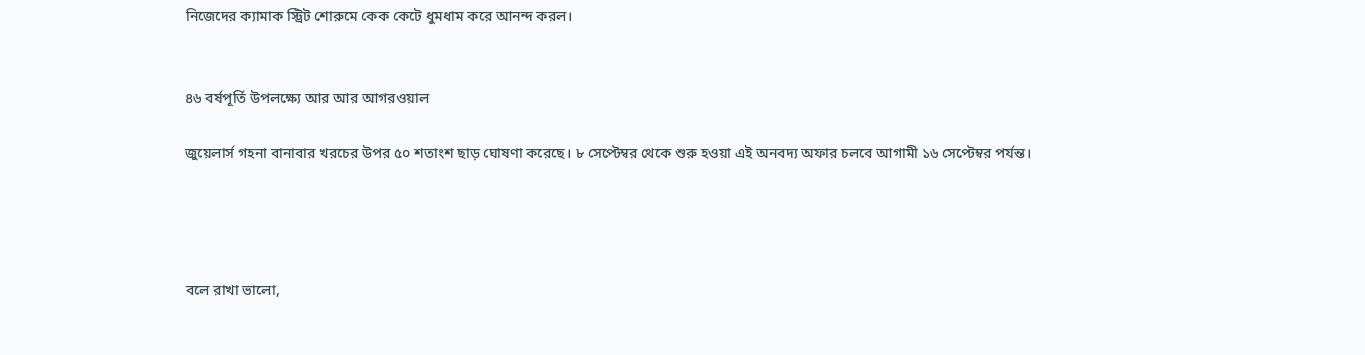নিজেদের ক্যামাক স্ট্রিট শোরুমে কেক কেটে ধুমধাম করে আনন্দ করল।


৪৬ বর্ষপূর্তি উপলক্ষ্যে আর আর আগরওয়াল

জুয়েলার্স গহনা বানাবার খরচের উপর ৫০ শতাংশ ছাড় ঘোষণা করেছে। ৮ সেপ্টেম্বর থেকে শুরু হওয়া এই অনবদ্য অফার চলবে আগামী ১৬ সেপ্টেম্বর পর্যন্ত।




বলে রাখা ভালো,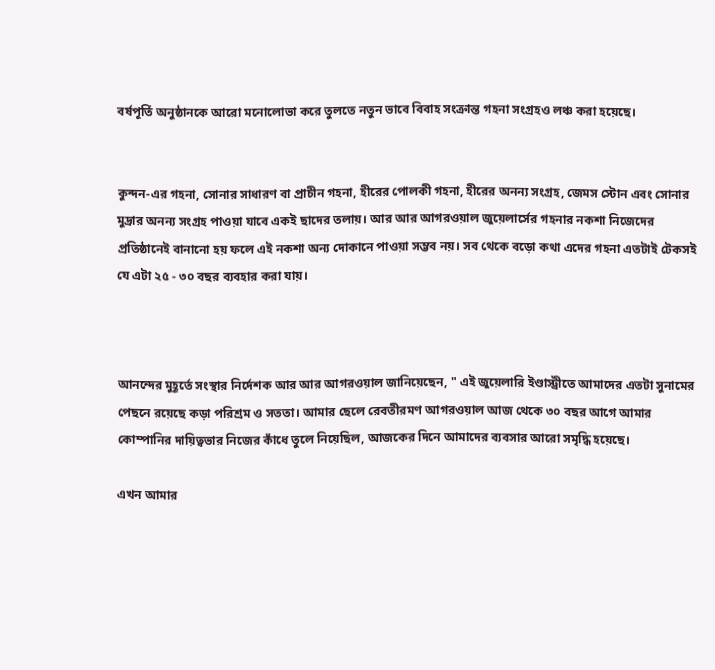বর্ষপূর্তি অনুষ্ঠানকে আরো মনোলোভা করে তুলতে নতুন ভাবে বিবাহ সংক্রান্ত গহনা সংগ্রহও লঞ্চ করা হয়েছে।


কুন্দন-এর গহনা, সোনার সাধারণ বা প্রাচীন গহনা, হীরের পোলকী গহনা, হীরের অনন্য সংগ্রহ, জেমস স্টোন এবং সোনার মুদ্রার অনন্য সংগ্রহ পাওয়া যাবে একই ছাদের তলায়। আর আর আগরওয়াল জুয়েলার্সের গহনার নকশা নিজেদের প্রতিষ্ঠানেই বানানো হয় ফলে এই নকশা অন্য দোকানে পাওয়া সম্ভব নয়। সব থেকে বড়ো কথা এদের গহনা এতটাই টেকসই যে এটা ২৫ - ৩০ বছর ব্যবহার করা যায়।



আনন্দের মুহূর্তে সংস্থার নির্দেশক আর আর আগরওয়াল জানিয়েছেন, " এই জুয়েলারি ইণ্ডাস্ট্রীতে আমাদের এতটা সুনামের পেছনে রয়েছে কড়া পরিশ্রম ও সততা। আমার ছেলে রেবতীরমণ আগরওয়াল আজ থেকে ৩০ বছর আগে আমার কোম্পানির দায়িত্বভার নিজের কাঁধে তুলে নিয়েছিল, আজকের দিনে আমাদের ব্যবসার আরো সমৃদ্ধি হয়েছে।

এখন আমার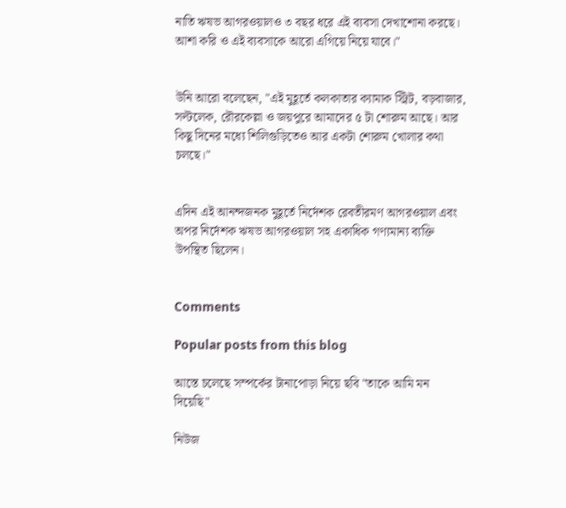নাতি ঋষভ আগরওয়ালও ৩ বছর ধরে এই ব্যবসা দেখাশোনা করছে। আশা করি ও এই ব্যবসাকে আরো এগিয়ে নিয়ে যাবে।"


উনি আরো বলেছেন, "এই মুহূর্তে কলকাতার ক্যামাক স্ট্রিট, বড়বাজার, সল্টলেক, রৌরকেল্লা ও জয়পুরে আমাদের ৫ টা শোরুম আছে। আর কিছু দিনের মধ্যে শিলিগুড়িতেও আর একটা শোরুম খোলার কথা চলছে।"


এদিন এই আনন্দজনক মুহূর্তে নির্দেশক রেবতীরমণ আগরওয়াল এবং অপর নির্দেশক ঋষভ আগরওয়াল সহ একাধিক গণ্যমান্য ব্যক্তি উপস্থিত ছিলেন।


Comments

Popular posts from this blog

আস্তে চলেছে সম্পর্কের টানাপোড়া নিয়ে ছবি "তাকে আমি মন দিয়েছি"

নিউজ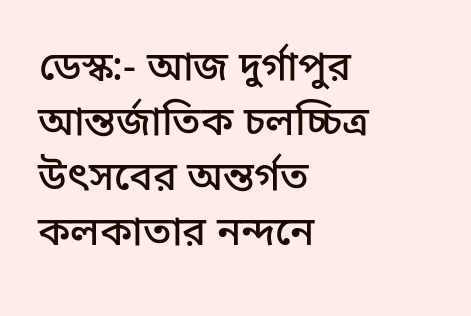ডেস্ক:- আজ দুর্গাপুর আন্তর্জাতিক চলচ্চিত্র উৎসবের অন্তর্গত কলকাতার নন্দনে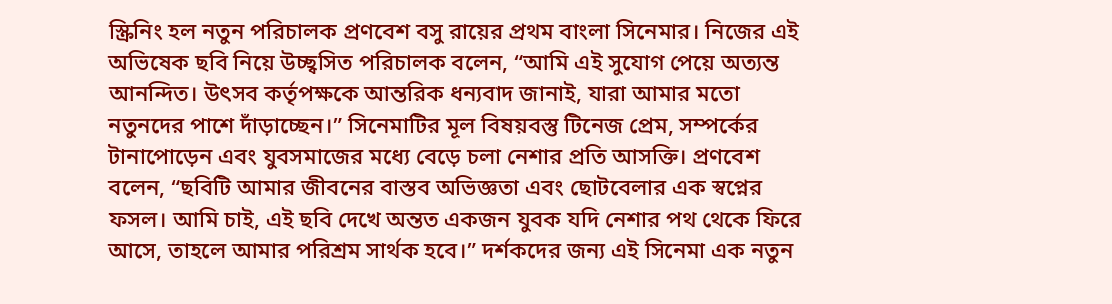স্ক্রিনিং হল নতুন পরিচালক প্রণবেশ বসু রায়ের প্রথম বাংলা সিনেমার। নিজের এই অভিষেক ছবি নিয়ে উচ্ছ্বসিত পরিচালক বলেন, “আমি এই সুযোগ পেয়ে অত্যন্ত আনন্দিত। উৎসব কর্তৃপক্ষকে আন্তরিক ধন্যবাদ জানাই, যারা আমার মতো নতুনদের পাশে দাঁড়াচ্ছেন।” সিনেমাটির মূল বিষয়বস্তু টিনেজ প্রেম, সম্পর্কের টানাপোড়েন এবং যুবসমাজের মধ্যে বেড়ে চলা নেশার প্রতি আসক্তি। প্রণবেশ বলেন, “ছবিটি আমার জীবনের বাস্তব অভিজ্ঞতা এবং ছোটবেলার এক স্বপ্নের ফসল। আমি চাই, এই ছবি দেখে অন্তত একজন যুবক যদি নেশার পথ থেকে ফিরে আসে, তাহলে আমার পরিশ্রম সার্থক হবে।” দর্শকদের জন্য এই সিনেমা এক নতুন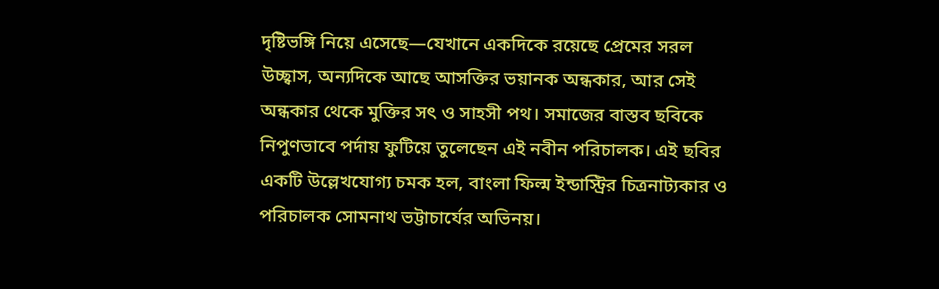দৃষ্টিভঙ্গি নিয়ে এসেছে—যেখানে একদিকে রয়েছে প্রেমের সরল উচ্ছ্বাস, অন্যদিকে আছে আসক্তির ভয়ানক অন্ধকার, আর সেই অন্ধকার থেকে মুক্তির সৎ ও সাহসী পথ। সমাজের বাস্তব ছবিকে নিপুণভাবে পর্দায় ফুটিয়ে তুলেছেন এই নবীন পরিচালক। এই ছবির একটি উল্লেখযোগ্য চমক হল, বাংলা ফিল্ম ইন্ডাস্ট্রির চিত্রনাট্যকার ও পরিচালক সোমনাথ ভট্টাচার্যের অভিনয়।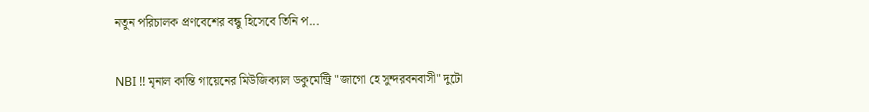নতুন পরিচালক প্রণবেশের বন্ধু হিসেবে তিনি প...

NBI !! মৃনাল কান্তি গায়েনের মিউজিক্যাল ডকুমেন্ট্রি "জাগো হে সুন্দরবনবাসী" দুটো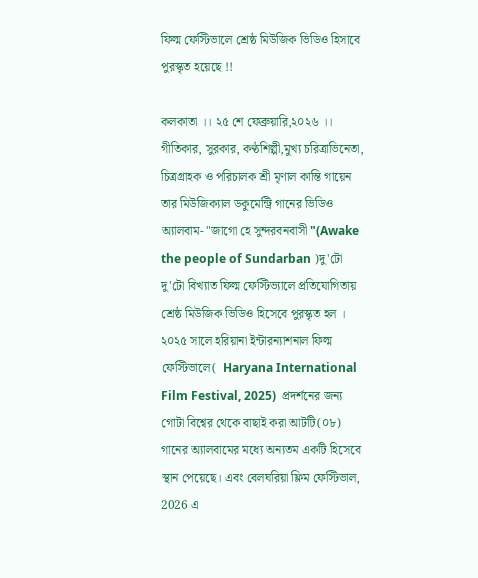ফিল্ম ফেস্টিভালে শ্রেষ্ঠ মিউজিক ভিডিও হিসাবে পুরস্কৃত হয়েছে !!

কলকাতা ।। ২৫ শে ফেব্রুয়ারি,২০২৬ ।।  গীতিকার, সুরকার, কণ্ঠশিল্পী,মুখ্য চরিত্রাভিনেতা, চিত্রগ্রাহক ও পরিচালক শ্রী মৃণাল কান্তি গায়েন তার মিউজিক্যাল ডকুমেন্ট্রি গানের ভিডিও অ্যালবাম- "জাগো হে সুন্দরবনবাসী "(Awake the people of Sundarban )দু'টো দু'টো বিখ্যাত ফিল্ম ফেস্টিভ্যালে প্রতিযোগিতায় শ্রেষ্ঠ মিউজিক ভিডিও হিসেবে পুরস্কৃত হল ।  ২০২৫ সালে হরিয়ানা ইন্টারন্যাশনাল ফিল্ম ফেস্টিভালে(  Haryana International Film Festival, 2025)  প্রদর্শনের জন্য  গোটা বিশ্বের থেকে বাছাই করা আটটি(০৮) গানের অ্যালবামের মধ্যে অন্যতম একটি হিসেবে স্থান পেয়েছে। এবং বেলঘরিয়া ফ্লিম ফেস্টিভাল, 2026 এ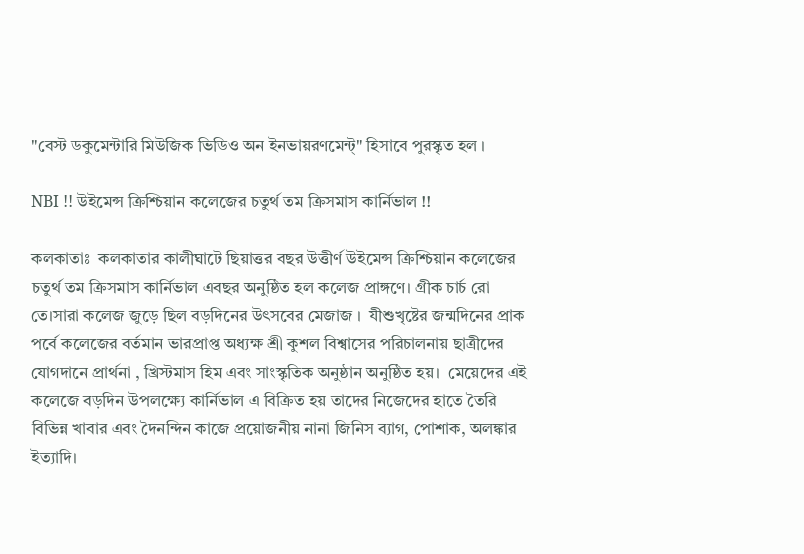"বেস্ট ডকুমেন্টারি মিউজিক ভিডিও অন ইনভায়রণমেন্ট্" হিসাবে পুরস্কৃত হল ।

NBI !! উইমেন্স ক্রিশ্চিয়ান কলেজের চতুর্থ তম ক্রিসমাস কার্নিভাল !!

কলকাতাঃ  কলকাতার কালীঘাটে ছিয়াত্তর বছর উত্তীর্ণ উইমেন্স ক্রিশ্চিয়ান কলেজের চতুর্থ তম ক্রিসমাস কার্নিভাল এবছর অনুষ্ঠিত হল কলেজ প্রাঙ্গণে। গ্রীক চার্চ রো তে।সারা কলেজ জুড়ে ছিল বড়দিনের উৎসবের মেজাজ ।  যীশুখৃষ্টের জন্মদিনের প্রাক পর্বে কলেজের বর্তমান ভারপ্রাপ্ত অধ্যক্ষ শ্রী কুশল বিশ্বাসের পরিচালনায় ছাত্রীদের যোগদানে প্রার্থনা , খ্রিস্টমাস হিম এবং সাংস্কৃতিক অনুষ্ঠান অনুষ্ঠিত হয়।  মেয়েদের এই কলেজে বড়দিন উপলক্ষ্যে কার্নিভাল এ বিক্রিত হয় তাদের নিজেদের হাতে তৈরি বিভিন্ন খাবার এবং দৈনন্দিন কাজে প্রয়োজনীয় নানা জিনিস ব্যাগ, পোশাক, অলঙ্কার ইত্যাদি।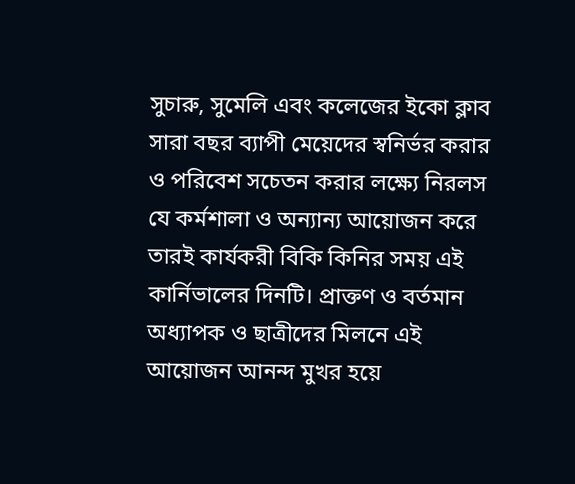সুচারু, সুমেলি এবং কলেজের ইকো ক্লাব সারা বছর ব্যাপী মেয়েদের স্বনির্ভর করার ও পরিবেশ সচেতন করার লক্ষ্যে নিরলস যে কর্মশালা ও অন্যান্য আয়োজন করে তারই কার্যকরী বিকি কিনির সময় এই কার্নিভালের দিনটি। প্রাক্তণ ও বর্তমান অধ্যাপক ও ছাত্রীদের মিলনে এই আয়োজন আনন্দ মুখর হয়ে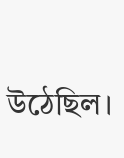উঠেছিল।